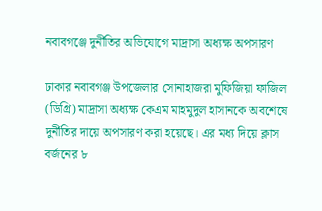নবাবগঞ্জে দুর্নীতির অভিযোগে মাদ্রাসা অধ্যক্ষ অপসারণ

ঢাকার নবাবগঞ্জ উপজেলার সোনাহাজরা মুফিজিয়া ফাজিল (ডিগ্রি) মাদ্রাসা অধ্যক্ষ কেএম মাহমুদুল হাসানকে অবশেষে দুর্নীতির দায়ে অপসারণ করা হয়েছে। এর মধ্য দিয়ে ক্লাস বর্জনের ৮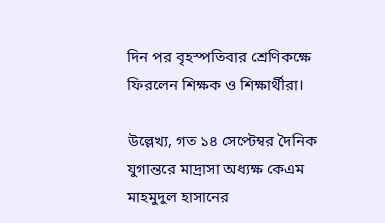দিন পর বৃহস্পতিবার শ্রেণিকক্ষে ফিরলেন শিক্ষক ও শিক্ষার্থীরা।

উল্লেখ্য, গত ১৪ সেপ্টেম্বর দৈনিক যুগান্তরে মাদ্রাসা অধ্যক্ষ কেএম মাহমুদুল হাসানের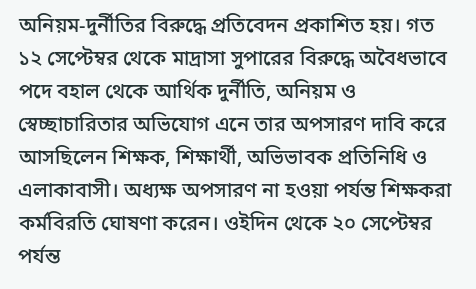অনিয়ম-দুর্নীতির বিরুদ্ধে প্রতিবেদন প্রকাশিত হয়। গত ১২ সেপ্টেম্বর থেকে মাদ্রাসা সুপারের বিরুদ্ধে অবৈধভাবে পদে বহাল থেকে আর্থিক দুর্নীতি, অনিয়ম ও স্বেচ্ছাচারিতার অভিযোগ এনে তার অপসারণ দাবি করে আসছিলেন শিক্ষক, শিক্ষার্থী, অভিভাবক প্রতিনিধি ও এলাকাবাসী। অধ্যক্ষ অপসারণ না হওয়া পর্যন্ত শিক্ষকরা কর্মবিরতি ঘোষণা করেন। ওইদিন থেকে ২০ সেপ্টেম্বর পর্যন্ত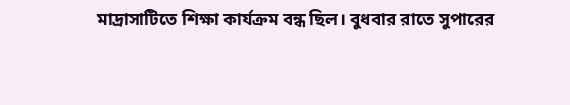মাদ্রাসাটিতে শিক্ষা কার্যক্রম বন্ধ ছিল। বুধবার রাতে সুপারের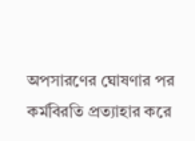অপসারণের ঘোষণার পর কর্মবিরতি প্রত্যাহার করে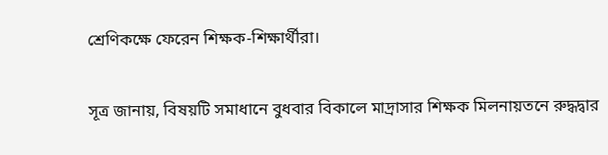শ্রেণিকক্ষে ফেরেন শিক্ষক-শিক্ষার্থীরা।

সূত্র জানায়, বিষয়টি সমাধানে বুধবার বিকালে মাদ্রাসার শিক্ষক মিলনায়তনে রুদ্ধদ্বার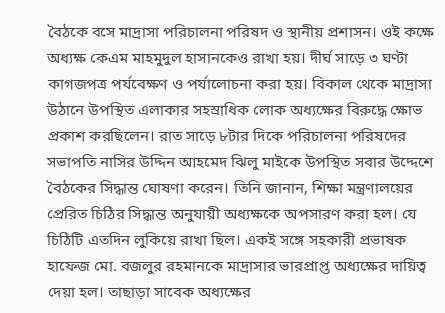বৈঠকে বসে মাদ্রাসা পরিচালনা পরিষদ ও স্থানীয় প্রশাসন। ওই কক্ষে অধ্যক্ষ কেএম মাহমুদুল হাসানকেও রাখা হয়। দীর্ঘ সাড়ে ৩ ঘণ্টা কাগজপত্র পর্যবেক্ষণ ও পর্যালোচনা করা হয়। বিকাল থেকে মাদ্রাসা উঠানে উপস্থিত এলাকার সহস্রাধিক লোক অধ্যক্ষের বিরুদ্ধে ক্ষোভ প্রকাশ করছিলেন। রাত সাড়ে ৮টার দিকে পরিচালনা পরিষদের সভাপতি নাসির উদ্দিন আহমেদ ঝিলু মাইকে উপস্থিত সবার উদ্দেশে বৈঠকের সিদ্ধান্ত ঘোষণা করেন। তিনি জানান, শিক্ষা মন্ত্রণালয়ের প্রেরিত চিঠির সিদ্ধান্ত অনুযায়ী অধ্যক্ষকে অপসারণ করা হল। যে চিঠিটি এতদিন লুকিয়ে রাখা ছিল। একই সঙ্গে সহকারী প্রভাষক হাফেজ মো. বজলুর রহমানকে মাদ্রাসার ভারপ্রাপ্ত অধ্যক্ষের দায়িত্ব দেয়া হল। তাছাড়া সাবেক অধ্যক্ষের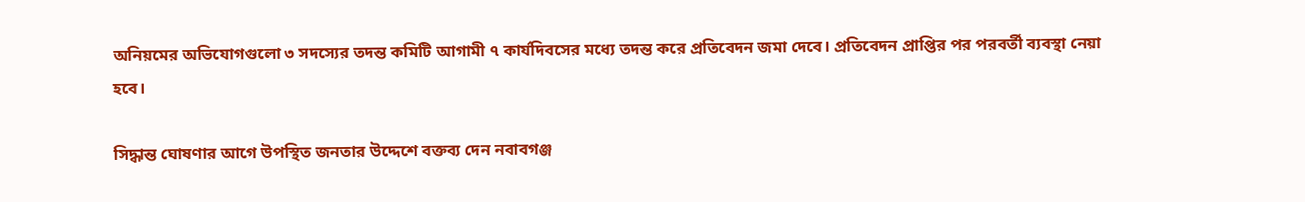অনিয়মের অভিযোগগুলো ৩ সদস্যের তদন্ত কমিটি আগামী ৭ কার্যদিবসের মধ্যে তদন্ত করে প্রতিবেদন জমা দেবে। প্রতিবেদন প্রাপ্তির পর পরবর্তী ব্যবস্থা নেয়া হবে।

সিদ্ধান্ত ঘোষণার আগে উপস্থিত জনতার উদ্দেশে বক্তব্য দেন নবাবগঞ্জ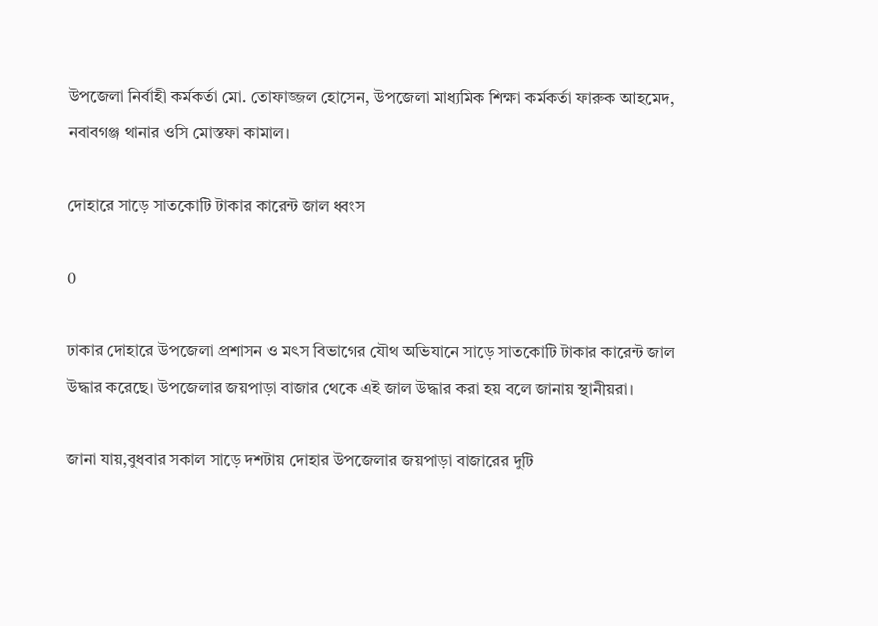উপজেলা নির্বাহী কর্মকর্তা মো. তোফাজ্জল হোসেন, উপজেলা মাধ্যমিক শিক্ষা কর্মকর্তা ফারুক আহমেদ, নবাবগঞ্জ থানার ওসি মোস্তফা কামাল।

দোহারে সাড়ে সাতকোটি টাকার কারেন্ট জাল ধ্বংস

0

ঢাকার দোহারে উপজেলা প্রশাসন ও মৎস বিভাগের যৌথ অভিযানে সাড়ে সাতকোটি টাকার কারেন্ট জাল উদ্ধার করেছে। উপজেলার জয়পাড়া বাজার থেকে এই জাল উদ্ধার করা হয় বলে জানায় স্থানীয়রা।

জানা যায়,বুধবার সকাল সাড়ে দশটায় দোহার উপজেলার জয়পাড়া বাজারের দুটি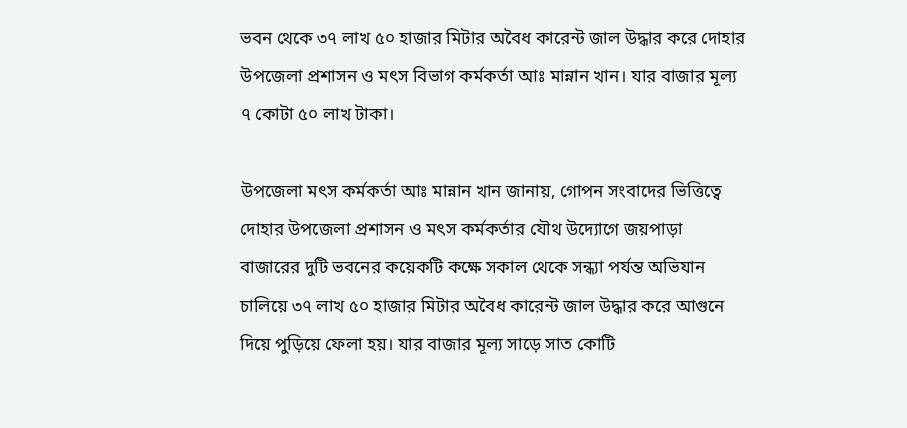ভবন থেকে ৩৭ লাখ ৫০ হাজার মিটার অবৈধ কারেন্ট জাল উদ্ধার করে দোহার উপজেলা প্রশাসন ও মৎস বিভাগ কর্মকর্তা আঃ মান্নান খান। যার বাজার মূল্য ৭ কোটা ৫০ লাখ টাকা।

উপজেলা মৎস কর্মকর্তা আঃ মান্নান খান জানায়, গোপন সংবাদের ভিত্তিত্বে দোহার উপজেলা প্রশাসন ও মৎস কর্মকর্তার যৌথ উদ্যোগে জয়পাড়া বাজারের দুটি ভবনের কয়েকটি কক্ষে সকাল থেকে সন্ধ্যা পর্যন্ত অভিযান চালিয়ে ৩৭ লাখ ৫০ হাজার মিটার অবৈধ কারেন্ট জাল উদ্ধার করে আগুনে দিয়ে পুড়িয়ে ফেলা হয়। যার বাজার মূল্য সাড়ে সাত কোটি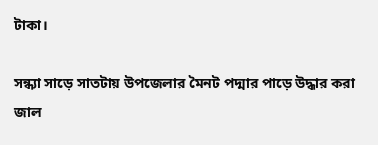টাকা।

সন্ধ্যা সাড়ে সাতটায় উপজেলার মৈনট পদ্মার পাড়ে উদ্ধার করা জাল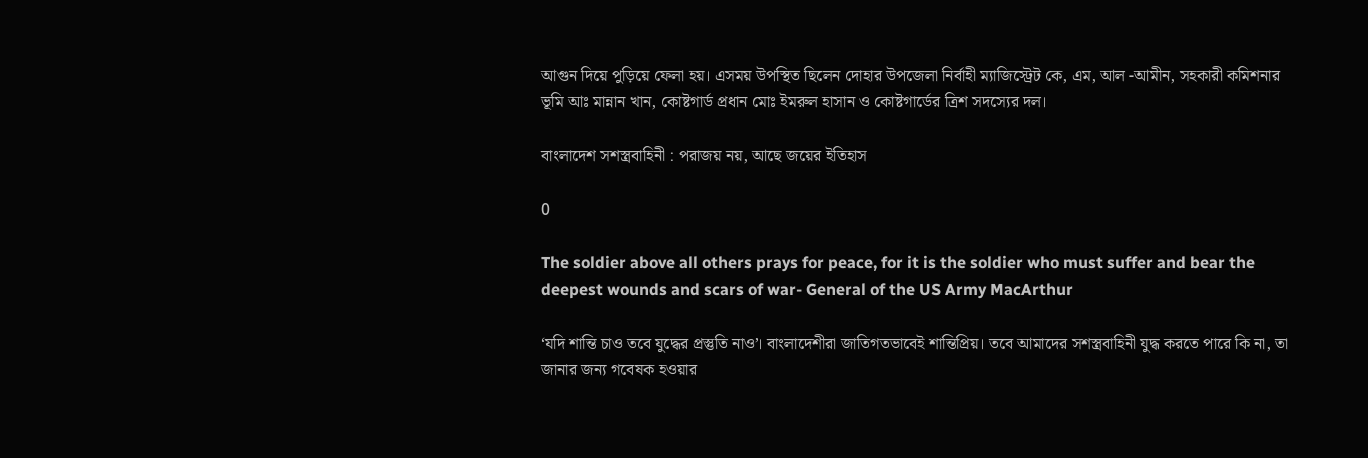আগুন দিয়ে পুড়িয়ে ফেলা হয়। এসময় উপস্থিত ছিলেন দোহার উপজেলা নির্বাহী ম্যাজিস্ট্রেট কে, এম, আল -আমীন, সহকারী কমিশনার ভূমি আঃ মান্নান খান, কোষ্টগার্ড প্রধান মোঃ ইমরুল হাসান ও কোষ্টগার্ডের ত্রিশ সদস্যের দল।

বাংলাদেশ সশস্ত্রবাহিনী : পরাজয় নয়, আছে জয়ের ইতিহাস

0

The soldier above all others prays for peace, for it is the soldier who must suffer and bear the deepest wounds and scars of war- General of the US Army MacArthur

‘যদি শান্তি চাও তবে যুদ্ধের প্রস্তুতি নাও’। বাংলাদেশীরা জাতিগতভাবেই শান্তিপ্রিয়। তবে আমাদের সশস্ত্রবাহিনী যুদ্ধ করতে পারে কি না, তা জানার জন্য গবেষক হওয়ার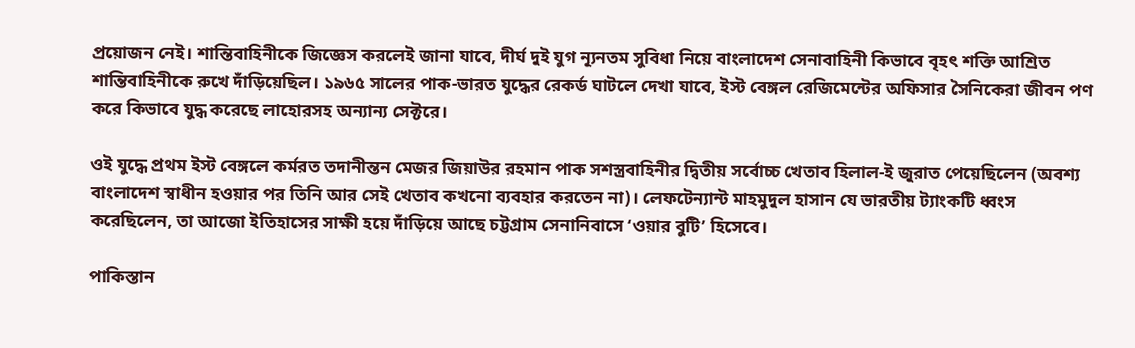প্রয়োজন নেই। শান্তিবাহিনীকে জিজ্ঞেস করলেই জানা যাবে, দীর্ঘ দুই যুগ ন্যূনতম সুবিধা নিয়ে বাংলাদেশ সেনাবাহিনী কিভাবে বৃহৎ শক্তি আশ্রিত শান্তিবাহিনীকে রুখে দাঁড়িয়েছিল। ১৯৬৫ সালের পাক-ভারত যুদ্ধের রেকর্ড ঘাটলে দেখা যাবে, ইস্ট বেঙ্গল রেজিমেন্টের অফিসার সৈনিকেরা জীবন পণ করে কিভাবে যুদ্ধ করেছে লাহোরসহ অন্যান্য সেক্টরে।

ওই যুদ্ধে প্রথম ইস্ট বেঙ্গলে কর্মরত তদানীন্তন মেজর জিয়াউর রহমান পাক সশস্ত্রবাহিনীর দ্বিতীয় সর্বোচ্চ খেতাব হিলাল-ই জুরাত পেয়েছিলেন (অবশ্য বাংলাদেশ স্বাধীন হওয়ার পর তিনি আর সেই খেতাব কখনো ব্যবহার করতেন না)। লেফটেন্যান্ট মাহমুদুল হাসান যে ভারতীয় ট্যাংকটি ধ্বংস করেছিলেন, তা আজো ইতিহাসের সাক্ষী হয়ে দাঁড়িয়ে আছে চট্টগ্রাম সেনানিবাসে ‘ওয়ার বুটি’ হিসেবে।

পাকিস্তান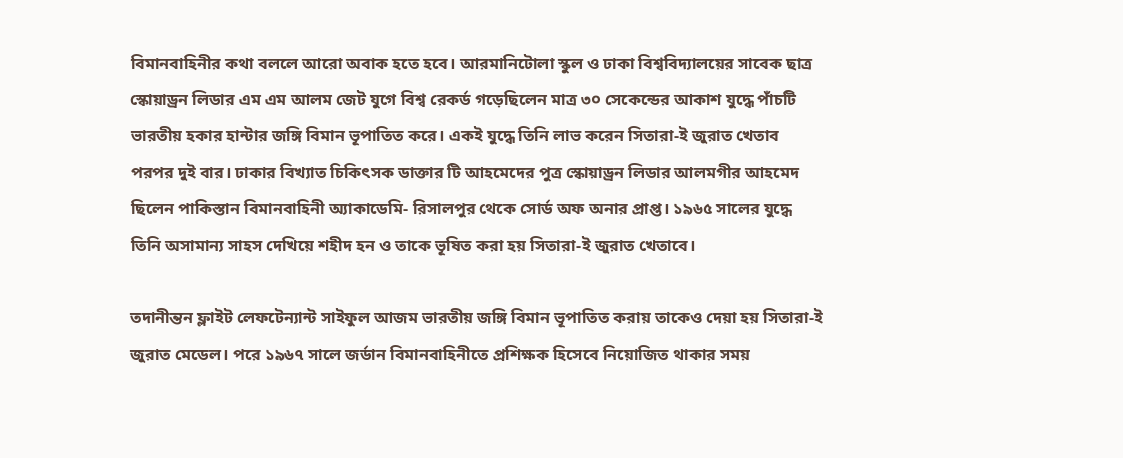বিমানবাহিনীর কথা বললে আরো অবাক হতে হবে। আরমানিটোলা স্কুল ও ঢাকা বিশ্ববিদ্যালয়ের সাবেক ছাত্র স্কোয়াড্রন লিডার এম এম আলম জেট যুগে বিশ্ব রেকর্ড গড়েছিলেন মাত্র ৩০ সেকেন্ডের আকাশ যুদ্ধে পাঁচটি ভারতীয় হকার হান্টার জঙ্গি বিমান ভূপাতিত করে। একই যুদ্ধে তিনি লাভ করেন সিতারা-ই জুরাত খেতাব পরপর দুই বার। ঢাকার বিখ্যাত চিকিৎসক ডাক্তার টি আহমেদের পুত্র স্কোয়াড্রন লিডার আলমগীর আহমেদ ছিলেন পাকিস্তান বিমানবাহিনী অ্যাকাডেমি- রিসালপুর থেকে সোর্ড অফ অনার প্রাপ্ত। ১৯৬৫ সালের যুদ্ধে তিনি অসামান্য সাহস দেখিয়ে শহীদ হন ও তাকে ভূষিত করা হয় সিতারা-ই জুরাত খেতাবে।

তদানীন্তন ফ্লাইট লেফটেন্যান্ট সাইফুল আজম ভারতীয় জঙ্গি বিমান ভূপাতিত করায় তাকেও দেয়া হয় সিতারা-ই জুরাত মেডেল। পরে ১৯৬৭ সালে জর্ডান বিমানবাহিনীতে প্রশিক্ষক হিসেবে নিয়োজিত থাকার সময়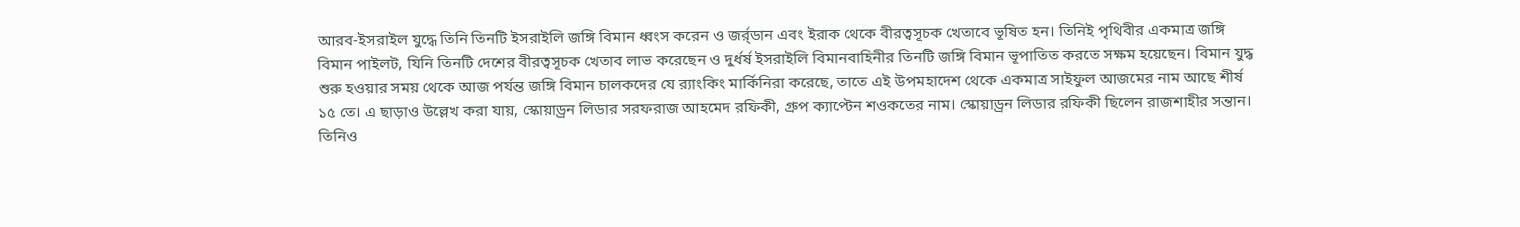আরব-ইসরাইল যুদ্ধে তিনি তিনটি ইসরাইলি জঙ্গি বিমান ধ্বংস করেন ও জর্র্ডান এবং ইরাক থেকে বীরত্বসূচক খেতাবে ভূষিত হন। তিনিই পৃথিবীর একমাত্র জঙ্গি বিমান পাইলট, যিনি তিনটি দেশের বীরত্বসূচক খেতাব লাভ করেছেন ও দুর্ধর্ষ ইসরাইলি বিমানবাহিনীর তিনটি জঙ্গি বিমান ভূপাতিত করতে সক্ষম হয়েছেন। বিমান যুদ্ধ শুরু হওয়ার সময় থেকে আজ পর্যন্ত জঙ্গি বিমান চালকদের যে র‌্যাংকিং মার্কিনিরা করেছে, তাতে এই উপমহাদেশ থেকে একমাত্র সাইফুল আজমের নাম আছে শীর্ষ ১৫ তে। এ ছাড়াও উল্লেখ করা যায়, স্কোয়াড্রন লিডার সরফরাজ আহমেদ রফিকী, গ্রুপ ক্যাপ্টেন শওকতের নাম। স্কোয়াড্রন লিডার রফিকী ছিলেন রাজশাহীর সন্তান। তিনিও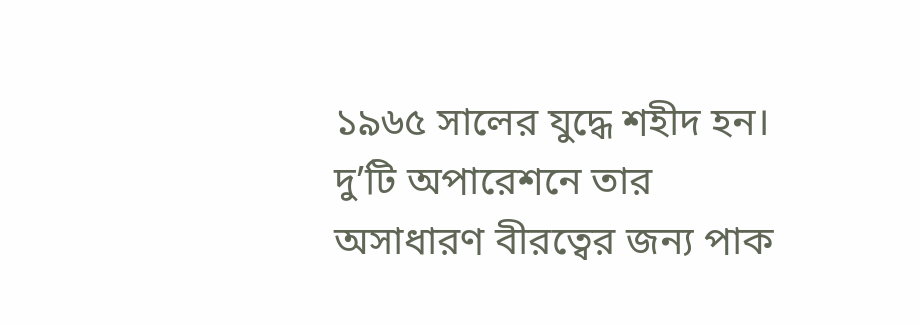১৯৬৫ সালের যুদ্ধে শহীদ হন। দু’টি অপারেশনে তার অসাধারণ বীরত্বের জন্য পাক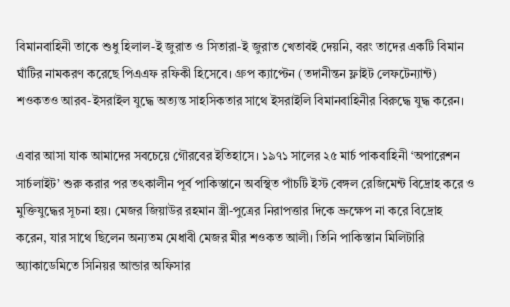বিমানবাহিনী তাকে শুধু হিলাল-ই জুরাত ও সিতারা-ই জুরাত খেতাবই দেয়নি, বরং তাদের একটি বিমান ঘাঁটির নামকরণ করেছে পিএএফ রফিকী হিসেবে। গ্রুপ ক্যাপ্টেন (তদানীন্তন ফ্লাইট লেফটেন্যান্ট) শওকতও আরব-ইসরাইল যুদ্ধে অত্যন্ত সাহসিকতার সাথে ইসরাইলি বিমানবাহিনীর বিরুদ্ধে যুদ্ধ করেন।

এবার আসা যাক আমাদের সবচেয়ে গৌরবের ইতিহাসে। ১৯৭১ সালের ২৫ মার্চ পাকবাহিনী ‘অপারেশন সার্চলাইট’ শুরু করার পর তৎকালীন পূর্ব পাকিস্তানে অবস্থিত পাঁচটি ইস্ট বেঙ্গল রেজিমেন্ট বিদ্রোহ করে ও মুক্তিযুদ্ধের সূচনা হয়। মেজর জিয়াউর রহমান স্ত্রী-পুত্রের নিরাপত্তার দিকে ভ্রুক্ষেপ না করে বিদ্রোহ করেন, যার সাথে ছিলেন অন্যতম মেধাবী মেজর মীর শওকত আলী। তিনি পাকিস্তান মিলিটারি অ্যাকাডেমিতে সিনিয়র আন্ডার অফিসার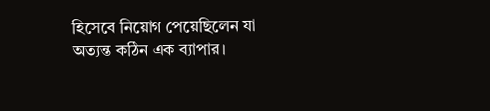হিসেবে নিয়োগ পেয়েছিলেন যা অত্যন্ত কঠিন এক ব্যাপার।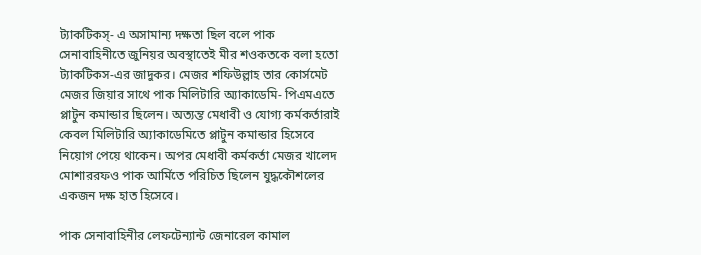ট্যাকটিকস্- এ অসামান্য দক্ষতা ছিল বলে পাক সেনাবাহিনীতে জুনিয়র অবস্থাতেই মীর শওকতকে বলা হতো ট্যাকটিকস-এর জাদুকর। মেজর শফিউল্লাহ তার কোর্সমেট মেজর জিয়ার সাথে পাক মিলিটারি অ্যাকাডেমি- পিএমএতে প্লাটুন কমান্ডার ছিলেন। অত্যন্ত মেধাবী ও যোগ্য কর্মকর্তারাই কেবল মিলিটারি অ্যাকাডেমিতে প্লাটুন কমান্ডার হিসেবে নিয়োগ পেয়ে থাকেন। অপর মেধাবী কর্মকর্তা মেজর খালেদ মোশাররফও পাক আর্মিতে পরিচিত ছিলেন যুদ্ধকৌশলের একজন দক্ষ হাত হিসেবে।

পাক সেনাবাহিনীর লেফটেন্যান্ট জেনারেল কামাল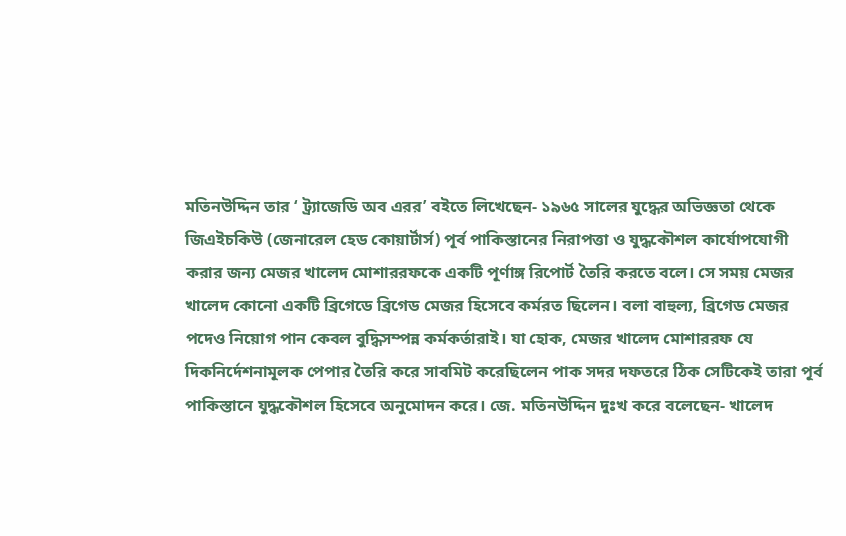মতিনউদ্দিন তার ‘ ট্র্যাজেডি অব এরর’ বইতে লিখেছেন- ১৯৬৫ সালের যুদ্ধের অভিজ্ঞতা থেকে জিএইচকিউ (জেনারেল হেড কোয়ার্টার্স) পূর্ব পাকিস্তানের নিরাপত্তা ও যুদ্ধকৌশল কার্যোপযোগী করার জন্য মেজর খালেদ মোশাররফকে একটি পূর্ণাঙ্গ রিপোর্ট তৈরি করতে বলে। সে সময় মেজর খালেদ কোনো একটি ব্রিগেডে ব্রিগেড মেজর হিসেবে কর্মরত ছিলেন। বলা বাহুল্য, ব্রিগেড মেজর পদেও নিয়োগ পান কেবল বুদ্ধিসম্পন্ন কর্মকর্তারাই। যা হোক, মেজর খালেদ মোশাররফ যে দিকনির্দেশনামূলক পেপার তৈরি করে সাবমিট করেছিলেন পাক সদর দফতরে ঠিক সেটিকেই তারা পূর্ব পাকিস্তানে যুদ্ধকৌশল হিসেবে অনুমোদন করে। জে. মতিনউদ্দিন দুঃখ করে বলেছেন- খালেদ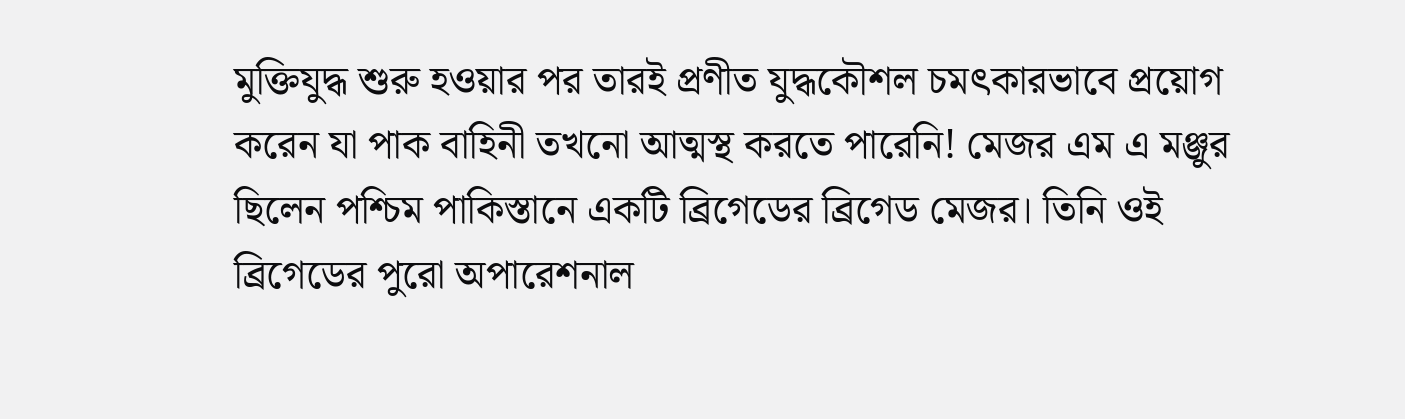মুক্তিযুদ্ধ শুরু হওয়ার পর তারই প্রণীত যুদ্ধকৌশল চমৎকারভাবে প্রয়োগ করেন যা পাক বাহিনী তখনো আত্মস্থ করতে পারেনি! মেজর এম এ মঞ্জুর ছিলেন পশ্চিম পাকিস্তানে একটি ব্রিগেডের ব্রিগেড মেজর। তিনি ওই ব্রিগেডের পুরো অপারেশনাল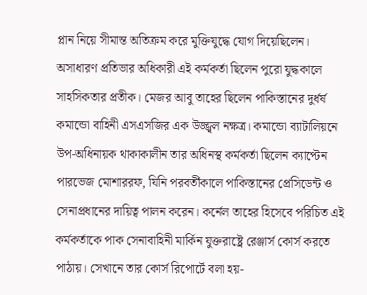প্লান নিয়ে সীমান্ত অতিক্রম করে মুক্তিযুদ্ধে যোগ দিয়েছিলেন। অসাধারণ প্রতিভার অধিকারী এই কর্মকর্তা ছিলেন পুরো যুদ্ধকালে সাহসিকতার প্রতীক। মেজর আবু তাহের ছিলেন পাকিস্তানের দুর্ধর্ষ কমান্ডো বাহিনী এসএসজির এক উজ্জ্বল নক্ষত্র। কমান্ডো ব্যাটালিয়নে উপ-অধিনায়ক থাকাকালীন তার অধিনস্থ কর্মকর্তা ছিলেন ক্যাপ্টেন পারভেজ মোশাররফ, যিনি পরবর্তীকালে পাকিস্তানের প্রেসিডেন্ট ও সেনাপ্রধানের দায়িত্ব পালন করেন। কর্নেল তাহের হিসেবে পরিচিত এই কর্মকর্তাকে পাক সেনাবাহিনী মার্কিন যুক্তরাষ্ট্রে রেঞ্জার্স কোর্স করতে পাঠায়। সেখানে তার কোর্স রিপোর্টে বলা হয়-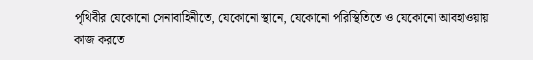পৃথিবীর যেকোনো সেনাবাহিনীতে, যেকোনো স্থানে, যেকোনো পরিস্থিতিতে ও যেকোনো আবহাওয়ায় কাজ করতে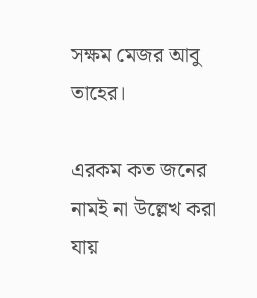সক্ষম মেজর আবু তাহের।

এরকম কত জনের নামই না উল্লেখ করা যায়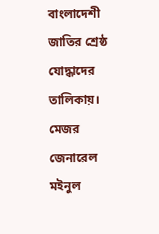বাংলাদেশী জাতির শ্রেষ্ঠ যোদ্ধাদের তালিকায়। মেজর জেনারেল মইনুল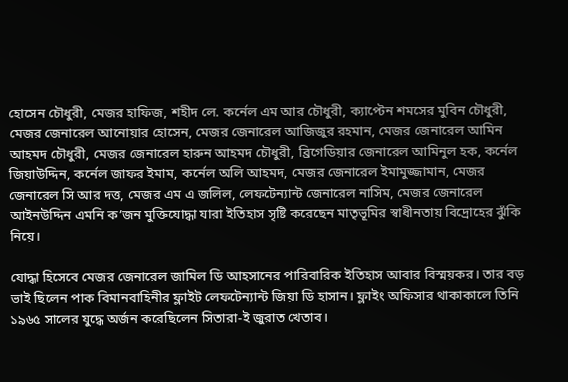হোসেন চৌধুরী, মেজর হাফিজ, শহীদ লে. কর্নেল এম আর চৌধুরী, ক্যাপ্টেন শমসের মুবিন চৌধুরী, মেজর জেনারেল আনোয়ার হোসেন, মেজর জেনারেল আজিজুর রহমান, মেজর জেনারেল আমিন আহমদ চৌধুরী, মেজর জেনারেল হারুন আহমদ চৌধুরী, ব্রিগেডিয়ার জেনারেল আমিনুল হক, কর্নেল জিয়াউদ্দিন, কর্নেল জাফর ইমাম, কর্নেল অলি আহমদ, মেজর জেনারেল ইমামুজ্জামান, মেজর জেনারেল সি আর দত্ত, মেজর এম এ জলিল, লেফটেন্যান্ট জেনারেল নাসিম, মেজর জেনারেল আইনউদ্দিন এমনি ক’জন মুক্তিযোদ্ধা যারা ইতিহাস সৃষ্টি করেছেন মাতৃভূমির স্বাধীনতায় বিদ্রোহের ঝুঁকি নিয়ে।

যোদ্ধা হিসেবে মেজর জেনারেল জামিল ডি আহসানের পারিবারিক ইতিহাস আবার বিস্ময়কর। তার বড় ভাই ছিলেন পাক বিমানবাহিনীর ফ্লাইট লেফটেন্যান্ট জিয়া ডি হাসান। ফ্লাইং অফিসার থাকাকালে তিনি ১৯৬৫ সালের যুদ্ধে অর্জন করেছিলেন সিতারা-ই জুরাত খেতাব।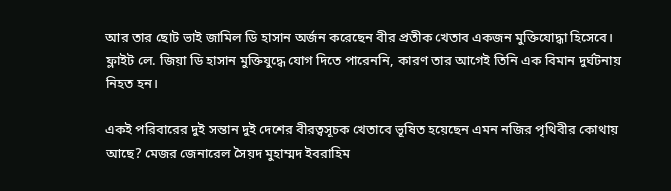আর তার ছোট ভাই জামিল ডি হাসান অর্জন করেছেন বীর প্রতীক খেতাব একজন মুক্তিযোদ্ধা হিসেবে। ফ্লাইট লে. জিয়া ডি হাসান মুক্তিযুদ্ধে যোগ দিতে পারেননি, কারণ তার আগেই তিনি এক বিমান দুর্ঘটনায় নিহত হন।

একই পরিবারের দুই সন্তান দুই দেশের বীরত্বসূচক খেতাবে ভূষিত হয়েছেন এমন নজির পৃথিবীর কোথায় আছে? মেজর জেনারেল সৈয়দ মুহাম্মদ ইবরাহিম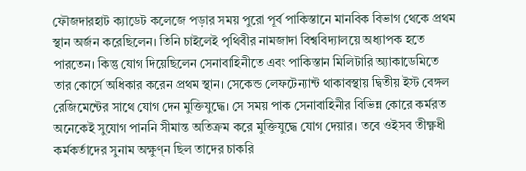ফৌজদারহাট ক্যাডেট কলেজে পড়ার সময় পুরো পূর্ব পাকিস্তানে মানবিক বিভাগ থেকে প্রথম স্থান অর্জন করেছিলেন। তিনি চাইলেই পৃথিবীর নামজাদা বিশ্ববিদ্যালয়ে অধ্যাপক হতে পারতেন। কিন্তু যোগ দিয়েছিলেন সেনাবাহিনীতে এবং পাকিস্তান মিলিটারি অ্যাকাডেমিতে তার কোর্সে অধিকার করেন প্রথম স্থান। সেকেন্ড লেফটেন্যান্ট থাকাবস্থায় দ্বিতীয় ইস্ট বেঙ্গল রেজিমেন্টের সাথে যোগ দেন মুক্তিযুদ্ধে। সে সময় পাক সেনাবাহিনীর বিভিন্ন কোরে কর্মরত অনেকেই সুযোগ পাননি সীমান্ত অতিক্রম করে মুক্তিযুদ্ধে যোগ দেয়ার। তবে ওইসব তীক্ষ্ণধী কর্মকর্তাদের সুনাম অক্ষুণ্ন ছিল তাদের চাকরি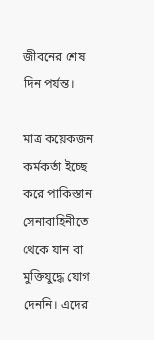জীবনের শেষ দিন পর্যন্ত।

মাত্র কয়েকজন কর্মকর্তা ইচ্ছে করে পাকিস্তান সেনাবাহিনীতে থেকে যান বা মুক্তিযুদ্ধে যোগ দেননি। এদের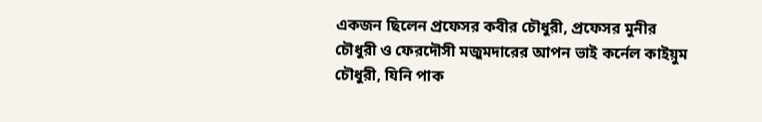একজন ছিলেন প্রফেসর কবীর চৌধুরী, প্রফেসর মুনীর চৌধুরী ও ফেরদৌসী মজুমদারের আপন ভাই কর্নেল কাইয়ুম চৌধুরী, যিনি পাক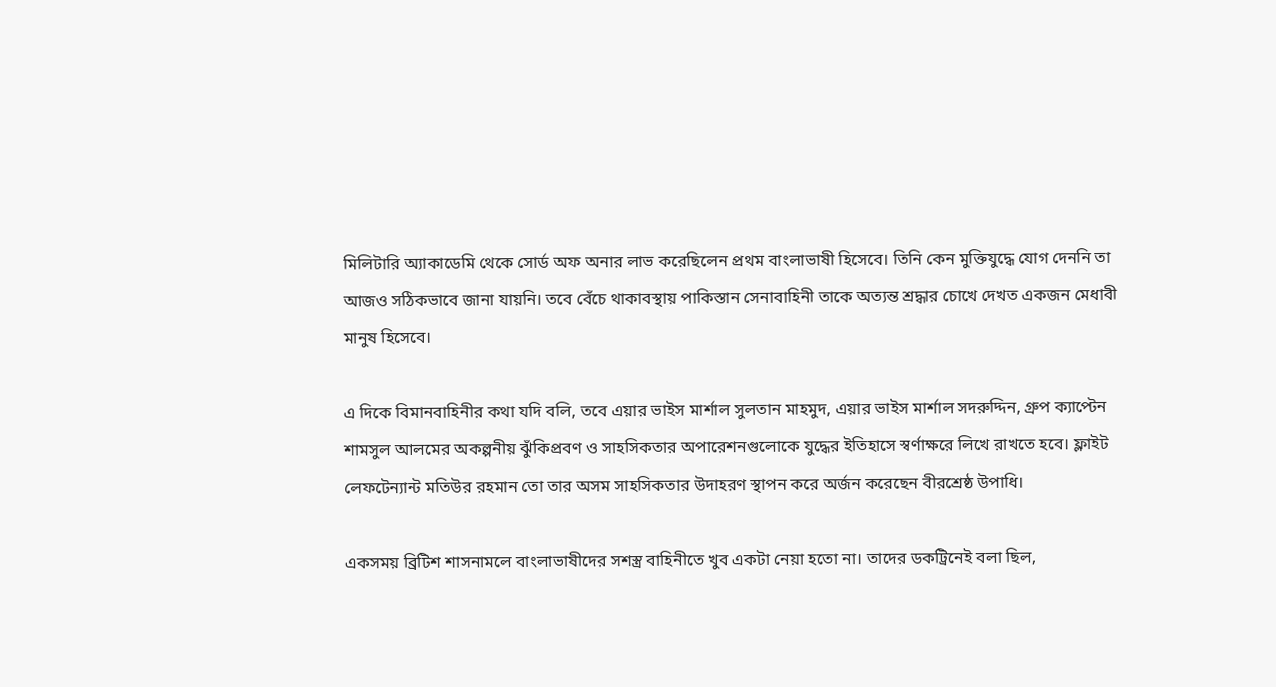মিলিটারি অ্যাকাডেমি থেকে সোর্ড অফ অনার লাভ করেছিলেন প্রথম বাংলাভাষী হিসেবে। তিনি কেন মুক্তিযুদ্ধে যোগ দেননি তা আজও সঠিকভাবে জানা যায়নি। তবে বেঁচে থাকাবস্থায় পাকিস্তান সেনাবাহিনী তাকে অত্যন্ত শ্রদ্ধার চোখে দেখত একজন মেধাবী মানুষ হিসেবে।

এ দিকে বিমানবাহিনীর কথা যদি বলি, তবে এয়ার ভাইস মার্শাল সুলতান মাহমুদ, এয়ার ভাইস মার্শাল সদরুদ্দিন, গ্রুপ ক্যাপ্টেন শামসুল আলমের অকল্পনীয় ঝুঁকিপ্রবণ ও সাহসিকতার অপারেশনগুলোকে যুদ্ধের ইতিহাসে স্বর্ণাক্ষরে লিখে রাখতে হবে। ফ্লাইট লেফটেন্যান্ট মতিউর রহমান তো তার অসম সাহসিকতার উদাহরণ স্থাপন করে অর্জন করেছেন বীরশ্রেষ্ঠ উপাধি।

একসময় ব্রিটিশ শাসনামলে বাংলাভাষীদের সশস্ত্র বাহিনীতে খুব একটা নেয়া হতো না। তাদের ডকট্রিনেই বলা ছিল,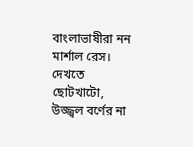বাংলাভাষীরা নন মার্শাল রেস। দেখতে ছোটখাটো, উজ্জ্বল বর্ণের না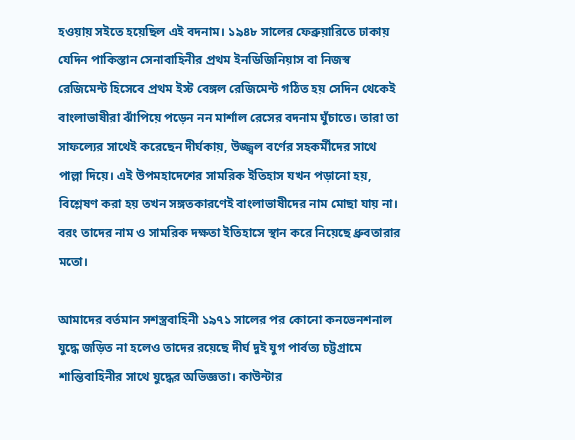হওয়ায় সইতে হয়েছিল এই বদনাম। ১৯৪৮ সালের ফেব্রুয়ারিতে ঢাকায় যেদিন পাকিস্তান সেনাবাহিনীর প্রথম ইনডিজিনিয়াস বা নিজস্ব রেজিমেন্ট হিসেবে প্রথম ইস্ট বেঙ্গল রেজিমেন্ট গঠিত হয় সেদিন থেকেই বাংলাভাষীরা ঝাঁপিয়ে পড়েন নন মার্শাল রেসের বদনাম ঘুঁচাতে। তারা তা সাফল্যের সাথেই করেছেন দীর্ঘকায়, উজ্জ্বল বর্ণের সহকর্মীদের সাথে পাল্লা দিয়ে। এই উপমহাদেশের সামরিক ইতিহাস যখন পড়ানো হয়, বিশ্লেষণ করা হয় তখন সঙ্গতকারণেই বাংলাভাষীদের নাম মোছা যায় না। বরং তাদের নাম ও সামরিক দক্ষতা ইতিহাসে স্থান করে নিয়েছে ধ্রুবতারার মতো।

আমাদের বর্তমান সশস্ত্রবাহিনী ১৯৭১ সালের পর কোনো কনভেনশনাল যুদ্ধে জড়িত না হলেও তাদের রয়েছে দীর্ঘ দুই যুগ পার্বত্য চট্টগ্রামে শান্তিবাহিনীর সাথে যুদ্ধের অভিজ্ঞতা। কাউন্টার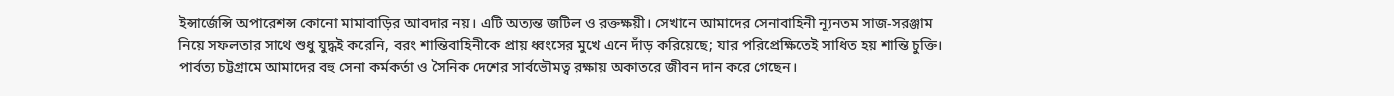ইন্সার্জেন্সি অপারেশন্স কোনো মামাবাড়ির আবদার নয়। এটি অত্যন্ত জটিল ও রক্তক্ষয়ী। সেখানে আমাদের সেনাবাহিনী ন্যূনতম সাজ-সরঞ্জাম নিয়ে সফলতার সাথে শুধু যুদ্ধই করেনি, বরং শান্তিবাহিনীকে প্রায় ধ্বংসের মুখে এনে দাঁড় করিয়েছে; যার পরিপ্রেক্ষিতেই সাধিত হয় শান্তি চুক্তি। পার্বত্য চট্টগ্রামে আমাদের বহু সেনা কর্মকর্তা ও সৈনিক দেশের সার্বভৌমত্ব রক্ষায় অকাতরে জীবন দান করে গেছেন।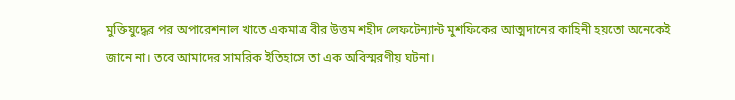মুক্তিযুদ্ধের পর অপারেশনাল খাতে একমাত্র বীর উত্তম শহীদ লেফটেন্যান্ট মুশফিকের আত্মদানের কাহিনী হয়তো অনেকেই জানে না। তবে আমাদের সামরিক ইতিহাসে তা এক অবিস্মরণীয় ঘটনা।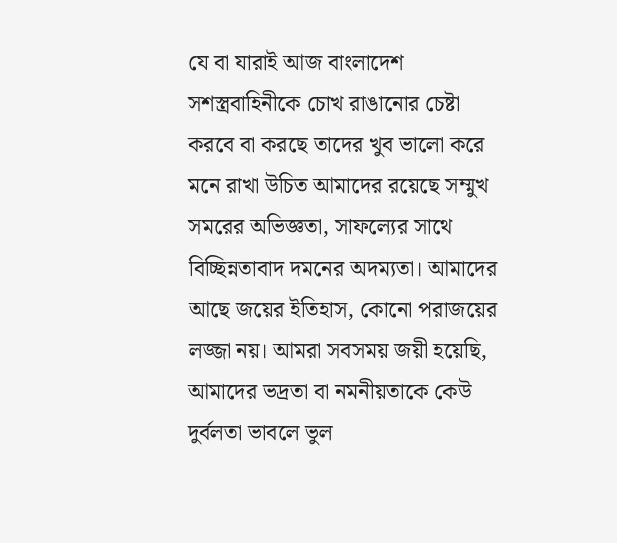যে বা যারাই আজ বাংলাদেশ সশস্ত্রবাহিনীকে চোখ রাঙানোর চেষ্টা করবে বা করছে তাদের খুব ভালো করে মনে রাখা উচিত আমাদের রয়েছে সম্মুখ সমরের অভিজ্ঞতা, সাফল্যের সাথে বিচ্ছিন্নতাবাদ দমনের অদম্যতা। আমাদের আছে জয়ের ইতিহাস, কোনো পরাজয়ের লজ্জা নয়। আমরা সবসময় জয়ী হয়েছি, আমাদের ভদ্রতা বা নমনীয়তাকে কেউ দুর্বলতা ভাবলে ভুল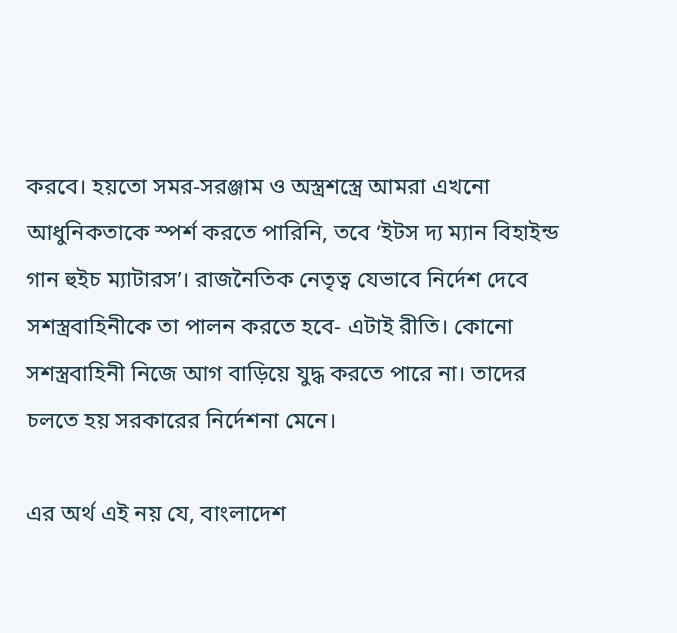করবে। হয়তো সমর-সরঞ্জাম ও অস্ত্রশস্ত্রে আমরা এখনো আধুনিকতাকে স্পর্শ করতে পারিনি, তবে ‘ইটস দ্য ম্যান বিহাইন্ড গান হুইচ ম্যাটারস’। রাজনৈতিক নেতৃত্ব যেভাবে নির্দেশ দেবে সশস্ত্রবাহিনীকে তা পালন করতে হবে- এটাই রীতি। কোনো সশস্ত্রবাহিনী নিজে আগ বাড়িয়ে যুদ্ধ করতে পারে না। তাদের চলতে হয় সরকারের নির্দেশনা মেনে।

এর অর্থ এই নয় যে, বাংলাদেশ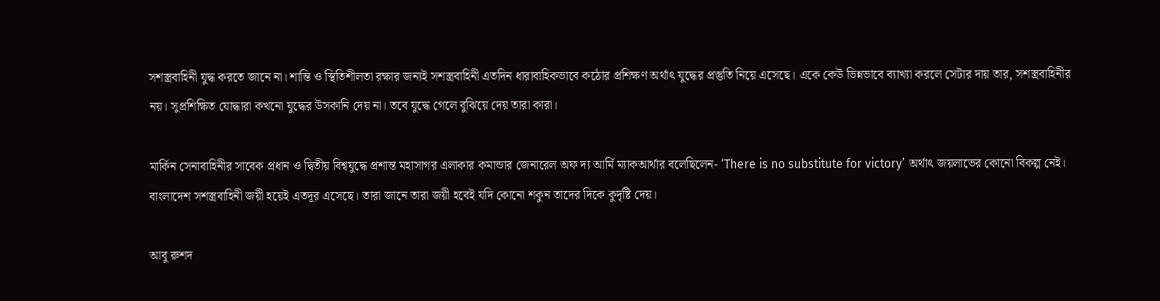সশস্ত্রবাহিনী যুদ্ধ করতে জানে না। শান্তি ও স্থিতিশীলতা রক্ষার জন্যই সশস্ত্রবাহিনী এতদিন ধারাবাহিকভাবে কঠোর প্রশিক্ষণ অর্থাৎ যুদ্ধের প্রস্তুতি নিয়ে এসেছে। একে কেউ ভিন্নভাবে ব্যাখ্যা করলে সেটার দায় তার, সশস্ত্রবাহিনীর নয়। সুপ্রশিক্ষিত যোদ্ধারা কখনো যুদ্ধের উসকানি দেয় না। তবে যুদ্ধে গেলে বুঝিয়ে দেয় তারা কারা।

মার্কিন সেনাবাহিনীর সাবেক প্রধান ও দ্বিতীয় বিশ্বযুদ্ধে প্রশান্ত মহাসাগর এলাকার কমান্ডার জেনারেল অফ দ্য আর্মি ম্যাকআর্থার বলেছিলেন- ‘There is no substitute for victory’ অর্থাৎ জয়লাভের কোনো বিকল্প নেই। বাংলাদেশ সশস্ত্রবাহিনী জয়ী হয়েই এতদূর এসেছে। তারা জানে তারা জয়ী হবেই যদি কোনো শকুন তাদের দিকে কুদৃষ্টি দেয়।

আবু রুশদ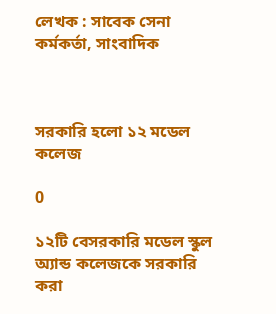লেখক : সাবেক সেনা কর্মকর্তা, সাংবাদিক



সরকারি হলো ১২ মডেল কলেজ

0

১২টি বেসরকারি মডেল স্কুল অ্যান্ড কলেজকে সরকারি করা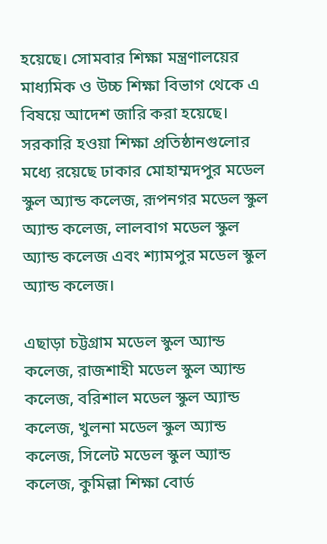হয়েছে। সোমবার শিক্ষা মন্ত্রণালয়ের মাধ্যমিক ও উচ্চ শিক্ষা বিভাগ থেকে এ বিষয়ে আদেশ জারি করা হয়েছে। সরকারি হওয়া শিক্ষা প্রতিষ্ঠানগুলোর মধ্যে রয়েছে ঢাকার মোহাম্মদপুর মডেল স্কুল অ্যান্ড কলেজ, রূপনগর মডেল স্কুল অ্যান্ড কলেজ, লালবাগ মডেল স্কুল অ্যান্ড কলেজ এবং শ্যামপুর মডেল স্কুল অ্যান্ড কলেজ।

এছাড়া চট্টগ্রাম মডেল স্কুল অ্যান্ড কলেজ, রাজশাহী মডেল স্কুল অ্যান্ড কলেজ, বরিশাল মডেল স্কুল অ্যান্ড কলেজ, খুলনা মডেল স্কুল অ্যান্ড কলেজ, সিলেট মডেল স্কুল অ্যান্ড কলেজ, কুমিল্লা শিক্ষা বোর্ড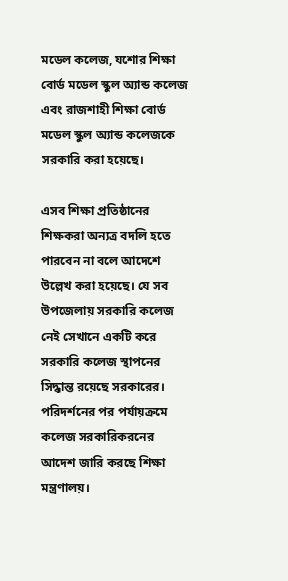মডেল কলেজ, যশোর শিক্ষা বোর্ড মডেল স্কুল অ্যান্ড কলেজ এবং রাজশাহী শিক্ষা বোর্ড মডেল স্কুল অ্যান্ড কলেজকে সরকারি করা হয়েছে।

এসব শিক্ষা প্রতিষ্ঠানের শিক্ষকরা অন্যত্র বদলি হতে পারবেন না বলে আদেশে উল্লেখ করা হয়েছে। যে সব উপজেলায় সরকারি কলেজ নেই সেখানে একটি করে সরকারি কলেজ স্থাপনের সিদ্ধান্ত রয়েছে সরকারের। পরিদর্শনের পর পর্যায়ক্রমে কলেজ সরকারিকরনের আদেশ জারি করছে শিক্ষা মন্ত্রণালয়।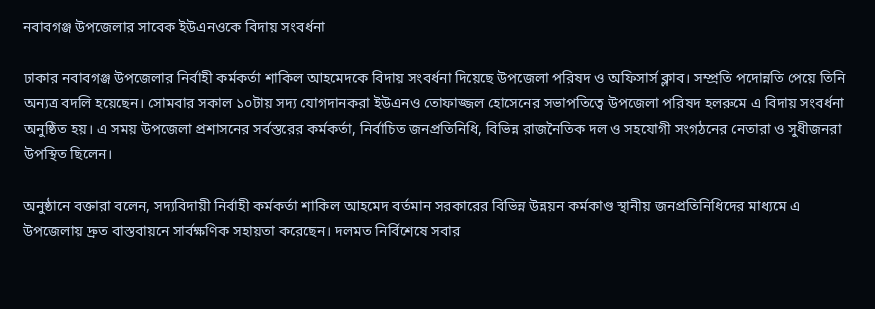নবাবগঞ্জ উপজেলার সাবেক ইউএনওকে বিদায় সংবর্ধনা

ঢাকার নবাবগঞ্জ উপজেলার নির্বাহী কর্মকর্তা শাকিল আহমেদকে বিদায় সংবর্ধনা দিয়েছে উপজেলা পরিষদ ও অফিসার্স ক্লাব। সম্প্রতি পদোন্নতি পেয়ে তিনি অন্যত্র বদলি হয়েছেন। সোমবার সকাল ১০টায় সদ্য যোগদানকরা ইউএনও তোফাজ্জল হোসেনের সভাপতিত্বে উপজেলা পরিষদ হলরুমে এ বিদায় সংবর্ধনা অনুষ্ঠিত হয়। এ সময় উপজেলা প্রশাসনের সর্বস্তরের কর্মকর্তা, নির্বাচিত জনপ্রতিনিধি, বিভিন্ন রাজনৈতিক দল ও সহযোগী সংগঠনের নেতারা ও সুধীজনরা উপস্থিত ছিলেন।

অনুষ্ঠানে বক্তারা বলেন, সদ্যবিদায়ী নির্বাহী কর্মকর্তা শাকিল আহমেদ বর্তমান সরকারের বিভিন্ন উন্নয়ন কর্মকাণ্ড স্থানীয় জনপ্রতিনিধিদের মাধ্যমে এ উপজেলায় দ্রুত বাস্তবায়নে সার্বক্ষণিক সহায়তা করেছেন। দলমত নির্বিশেষে সবার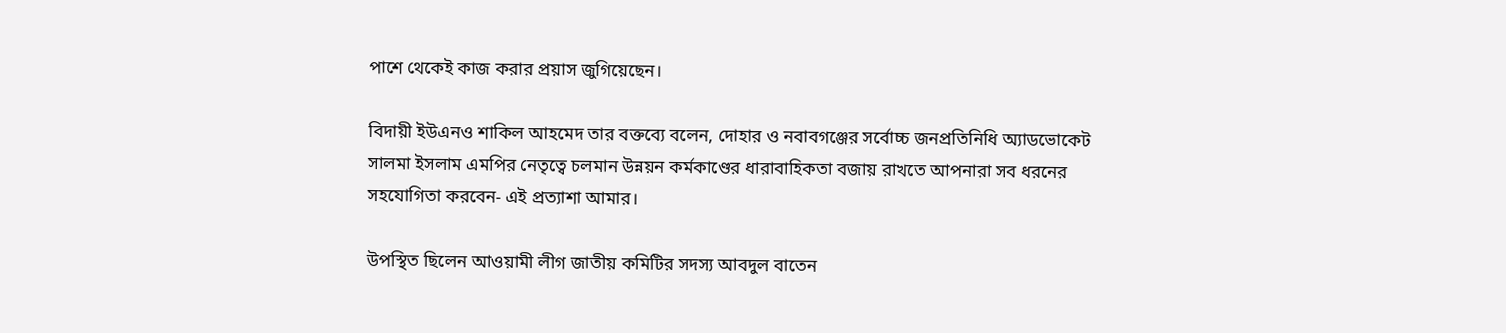পাশে থেকেই কাজ করার প্রয়াস জুগিয়েছেন।

বিদায়ী ইউএনও শাকিল আহমেদ তার বক্তব্যে বলেন, দোহার ও নবাবগঞ্জের সর্বোচ্চ জনপ্রতিনিধি অ্যাডভোকেট সালমা ইসলাম এমপির নেতৃত্বে চলমান উন্নয়ন কর্মকাণ্ডের ধারাবাহিকতা বজায় রাখতে আপনারা সব ধরনের সহযোগিতা করবেন- এই প্রত্যাশা আমার।

উপস্থিত ছিলেন আওয়ামী লীগ জাতীয় কমিটির সদস্য আবদুল বাতেন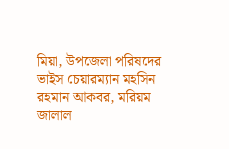মিয়া, উপজেলা পরিষদের ভাইস চেয়ারম্যান মহসিন রহমান আকবর, মরিয়ম জালাল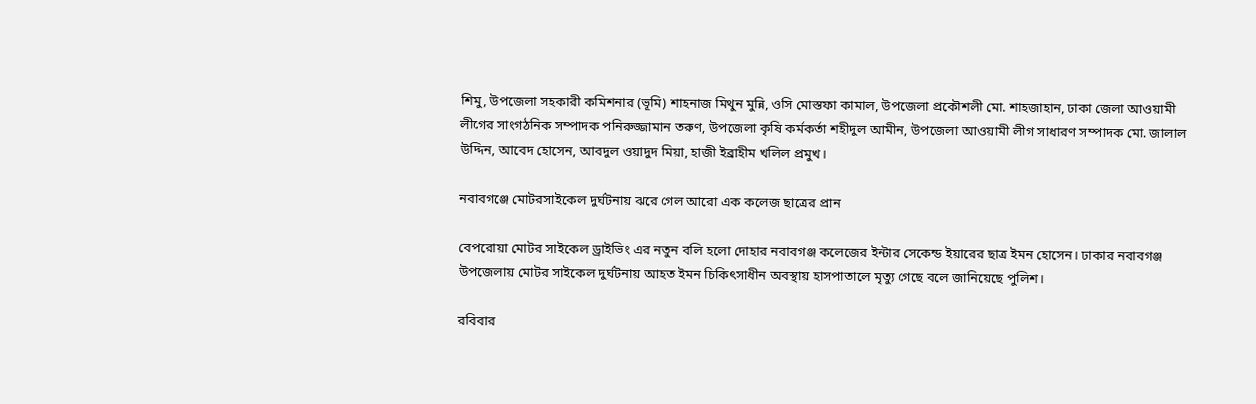শিমু, উপজেলা সহকারী কমিশনার (ভূমি) শাহনাজ মিথুন মুন্নি, ওসি মোস্তফা কামাল, উপজেলা প্রকৌশলী মো. শাহজাহান, ঢাকা জেলা আওয়ামী লীগের সাংগঠনিক সম্পাদক পনিরুজ্জামান তরুণ, উপজেলা কৃষি কর্মকর্তা শহীদুল আমীন, উপজেলা আওয়ামী লীগ সাধারণ সম্পাদক মো. জালাল উদ্দিন, আবেদ হোসেন, আবদুল ওয়াদুদ মিয়া, হাজী ইব্রাহীম খলিল প্রমুখ।

নবাবগঞ্জে মোটরসাইকেল দুর্ঘটনায় ঝরে গেল আরো এক কলেজ ছাত্রের প্রান

বেপরোয়া মোটর সাইকেল ড্রাইভিং এর নতুন বলি হলো দোহার নবাবগঞ্জ কলেজের ইন্টার সেকেন্ড ইয়ারের ছাত্র ইমন হোসেন। ঢাকার নবাবগঞ্জ উপজেলায় মোটর সাইকেল দুর্ঘটনায় আহত ইমন চিকিৎসাধীন অবস্থায় হাসপাতালে মৃত্যু গেছে বলে জানিয়েছে পুলিশ।

রবিবার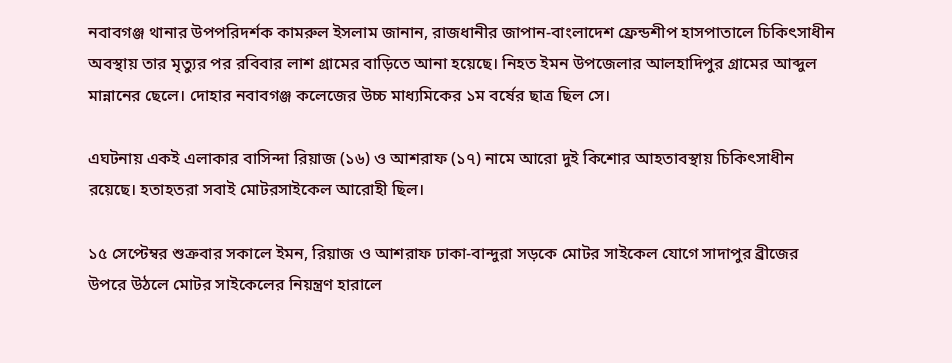নবাবগঞ্জ থানার উপপরিদর্শক কামরুল ইসলাম জানান, রাজধানীর জাপান-বাংলাদেশ ফ্রেন্ডশীপ হাসপাতালে চিকিৎসাধীন অবস্থায় তার মৃত্যুর পর রবিবার লাশ গ্রামের বাড়িতে আনা হয়েছে। নিহত ইমন উপজেলার আলহাদিপুর গ্রামের আব্দুল মান্নানের ছেলে। দোহার নবাবগঞ্জ কলেজের উচ্চ মাধ্যমিকের ১ম বর্ষের ছাত্র ছিল সে।

এঘটনায় একই এলাকার বাসিন্দা রিয়াজ (১৬) ও আশরাফ (১৭) নামে আরো দুই কিশোর আহতাবস্থায় চিকিৎসাধীন রয়েছে। হতাহতরা সবাই মোটরসাইকেল আরোহী ছিল।

১৫ সেপ্টেম্বর শুক্রবার সকালে ইমন, রিয়াজ ও আশরাফ ঢাকা-বান্দুরা সড়কে মোটর সাইকেল যোগে সাদাপুর ব্রীজের উপরে উঠলে মোটর সাইকেলের নিয়ন্ত্রণ হারালে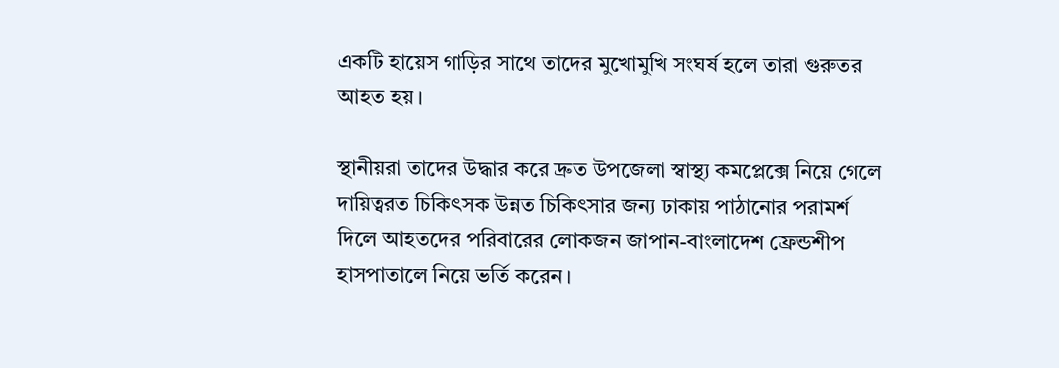একটি হায়েস গাড়ির সাথে তাদের মুখোমুখি সংঘর্ষ হলে তারা গুরুতর আহত হয়।

স্থানীয়রা তাদের উদ্ধার করে দ্রুত উপজেলা স্বাস্থ্য কমপ্লেক্সে নিয়ে গেলে দায়িত্বরত চিকিৎসক উন্নত চিকিৎসার জন্য ঢাকায় পাঠানোর পরামর্শ দিলে আহতদের পরিবারের লোকজন জাপান-বাংলাদেশ ফ্রেন্ডশীপ হাসপাতালে নিয়ে ভর্তি করেন।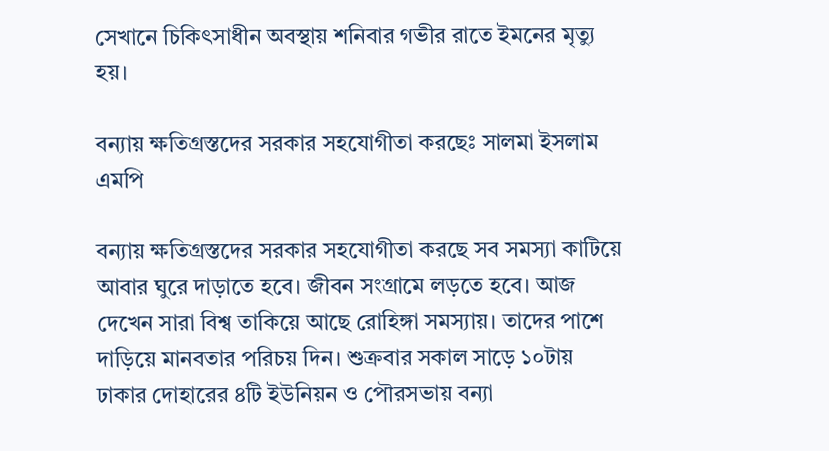সেখানে চিকিৎসাধীন অবস্থায় শনিবার গভীর রাতে ইমনের মৃত্যু হয়।

বন্যায় ক্ষতিগ্রস্তদের সরকার সহযোগীতা করছেঃ সালমা ইসলাম এমপি

বন্যায় ক্ষতিগ্রস্তদের সরকার সহযোগীতা করছে সব সমস্যা কাটিয়ে আবার ঘুরে দাড়াতে হবে। জীবন সংগ্রামে লড়তে হবে। আজ দেখেন সারা বিশ্ব তাকিয়ে আছে রোহিঙ্গা সমস্যায়। তাদের পাশে দাড়িয়ে মানবতার পরিচয় দিন। শুক্রবার সকাল সাড়ে ১০টায় ঢাকার দোহারের ৪টি ইউনিয়ন ও পৌরসভায় বন্যা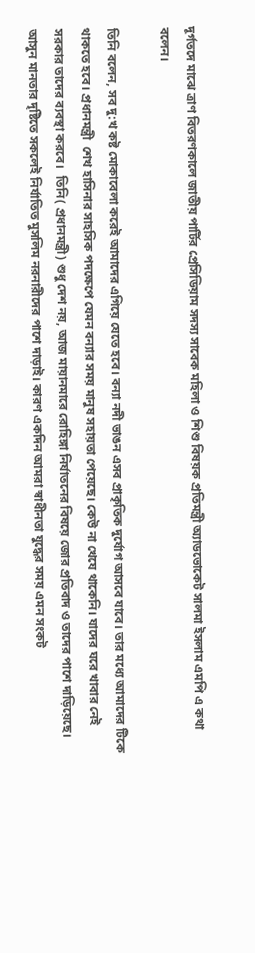দূর্গতদে মাঝে ত্রাণ বিতরণকালে জাতীয় পার্টির প্রেসিডিয়াম সদস্য সাবেক মহিলা ও শিশু বিষয়ক প্রতিমন্ত্রী অ্যাডভোকেট সালমা ইসলাম এমপি এ কথা বলেন।

তিনি বলেন, সব দু:খ কষ্ট মোকাবেলা করেই আমাদের এগিয়ে যেতে হবে। বন্যা নদী ভাঙন এসব প্রাকৃতিক দুর্যোগ আসবে যাবে। তার মধ্যে আমাদের টিকে থাকতে হবে। প্রধানমন্ত্রী  শেখ হাসিনার সাহসিক পদক্ষেপে যেমন বন্যার সময় মানুষ সহায়তা পেয়েছে। কেউ না খেযে থাকেনি। যাদের ঘরে খাবার নেই সরকার তাদের ব্যবস্থা করবে।  তিনি( প্রধানমন্ত্রী) শুধু দেশ নয়, আজ মায়ানমারে রোহিঙ্গা নির্যাতনের বিষয়ে জোর প্রতিবাদ ও তাদের পাশে দাড়িয়েছে। আসুন মানতার দৃষ্টিতে সকলেই নির্যাতিত মুসলিম নরনারীদের পাশে দাড়াই। কারণ একদিন আমরা স্বাধীনতা যুদ্ধের সময় এমন সংকট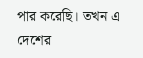পার করেছি। তখন এ দেশের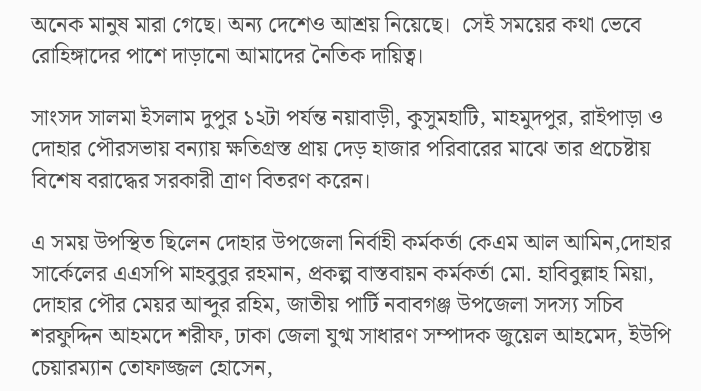অনেক মানুষ মারা গেছে। অন্য দেশেও আশ্রয় নিয়েছে।  সেই সময়ের কথা ভেবে রোহিঙ্গাদের পাশে দাড়ানো আমাদের নৈতিক দায়িত্ব।

সাংসদ সালমা ইসলাম দুপুর ১২টা পর্যন্ত নয়াবাড়ী, কুসুমহাটি, মাহমুদপুর, রাইপাড়া ও দোহার পৌরসভায় বন্যায় ক্ষতিগ্রস্ত প্রায় দেড় হাজার পরিবারের মাঝে তার প্রচেষ্টায় বিশেষ বরাদ্ধের সরকারী ত্রাণ বিতরণ করেন।

এ সময় উপস্থিত ছিলেন দোহার উপজেলা নির্বাহী কর্মকর্তা কেএম আল আমিন,দোহার সার্কেলের এএসপি মাহবুবুর রহমান, প্রকল্প বাস্তবায়ন কর্মকর্তা মো. হাবিবুল্লাহ মিয়া, দোহার পৌর মেয়র আব্দুর রহিম, জাতীয় পার্টি নবাবগঞ্জ উপজেলা সদস্য সচিব শরফুদ্দিন আহমদে শরীফ, ঢাকা জেলা যুগ্ম সাধারণ সম্পাদক জুয়েল আহমেদ, ইউপি চেয়ারম্যান তোফাজ্জল হোসেন,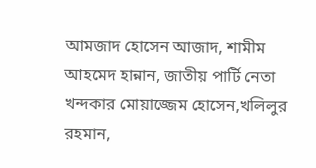আমজাদ হোসেন আজাদ, শামীম আহমেদ হান্নান, জাতীয় পার্টি নেতা খন্দকার মোয়াজ্জেম হোসেন,খলিলুর রহমান,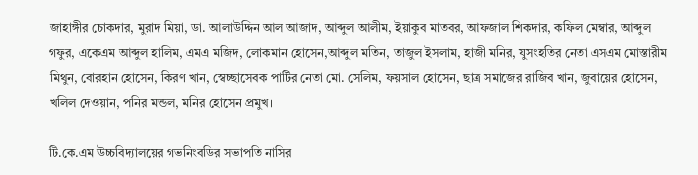জাহাঙ্গীর চোকদার, মুরাদ মিয়া, ডা. আলাউদ্দিন আল আজাদ, আব্দুল আলীম, ইয়াকুব মাতবর, আফজাল শিকদার, কফিল মেম্বার, আব্দুল গফুর, একেএম আব্দুল হালিম, এমএ মজিদ, লোকমান হোসেন,আব্দুল মতিন, তাজুল ইসলাম, হাজী মনির, যুসংহতির নেতা এসএম মোস্তারীম মিথুন, বোরহান হোসেন, কিরণ খান, স্বেচ্ছাসেবক পার্টির নেতা মো. সেলিম, ফয়সাল হোসেন, ছাত্র সমাজের রাজিব খান, জুবায়ের হোসেন, খলিল দেওয়ান, পনির মন্ডল, মনির হোসেন প্রমুখ।

টি.কে.এম উচ্চবিদ্যালয়ের গভনিংবডির সভাপতি নাসির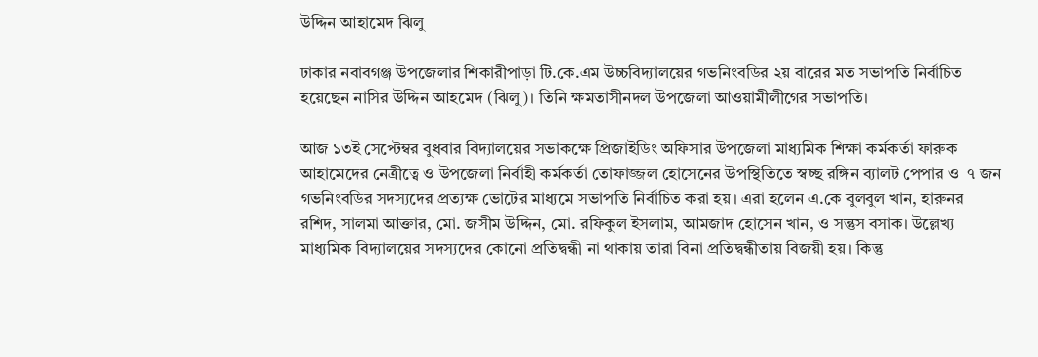উদ্দিন আহামেদ ঝিলু

ঢাকার নবাবগঞ্জ উপজেলার শিকারীপাড়া টি.কে.এম উচ্চবিদ্যালয়ের গভনিংবডির ২য় বারের মত সভাপতি নির্বাচিত হয়েছেন নাসির উদ্দিন আহমেদ (ঝিলু)। তিনি ক্ষমতাসীনদল উপজেলা আওয়ামীলীগের সভাপতি।

আজ ১৩ই সেপ্টেম্বর বুধবার বিদ্যালয়ের সভাকক্ষে প্রিজাইডিং অফিসার উপজেলা মাধ্যমিক শিক্ষা কর্মকর্তা ফারুক আহামেদের নেত্রীত্বে ও উপজেলা নির্বাহী কর্মকর্তা তোফাজ্জল হোসেনের উপস্থিতিতে স্বচ্ছ রঙ্গিন ব্যালট পেপার ও  ৭ জন গভনিংবডির সদস্যদের প্রত্যক্ষ ভোটের মাধ্যমে সভাপতি নির্বাচিত করা হয়। এরা হলেন এ.কে বুলবুল খান, হারুনর রশিদ, সালমা আক্তার, মো. জসীম উদ্দিন, মো. রফিকুল ইসলাম, আমজাদ হোসেন খান, ও সন্তুস বসাক। উল্লেখ্য মাধ্যমিক বিদ্যালয়ের সদস্যদের কোনো প্রতিদ্বন্ধী না থাকায় তারা বিনা প্রতিদ্বন্ধীতায় বিজয়ী হয়। কিন্তু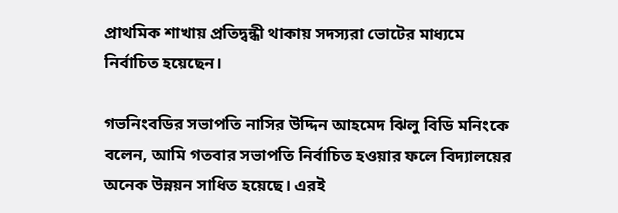প্রাথমিক শাখায় প্রতিদ্বন্ধী থাকায় সদস্যরা ভোটের মাধ্যমে নির্বাচিত হয়েছেন।

গভনিংবডির সভাপতি নাসির উদ্দিন আহমেদ ঝিলু বিডি মনিংকে বলেন, আমি গতবার সভাপতি নির্বাচিত হওয়ার ফলে বিদ্যালয়ের অনেক উন্নয়ন সাধিত হয়েছে। এরই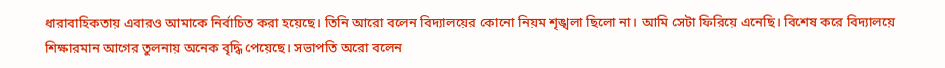ধারাবাহিকতায় এবারও আমাকে নির্বাচিত করা হয়েছে। তিনি আরো বলেন বিদ্যালয়ের কোনো নিয়ম শৃঙ্খলা ছিলো না। আমি সেটা ফিরিয়ে এনেছি। বিশেষ করে বিদ্যালয়ে শিক্ষারমান আগের তুলনায় অনেক বৃদ্ধি পেয়েছে। সভাপতি অরো বলেন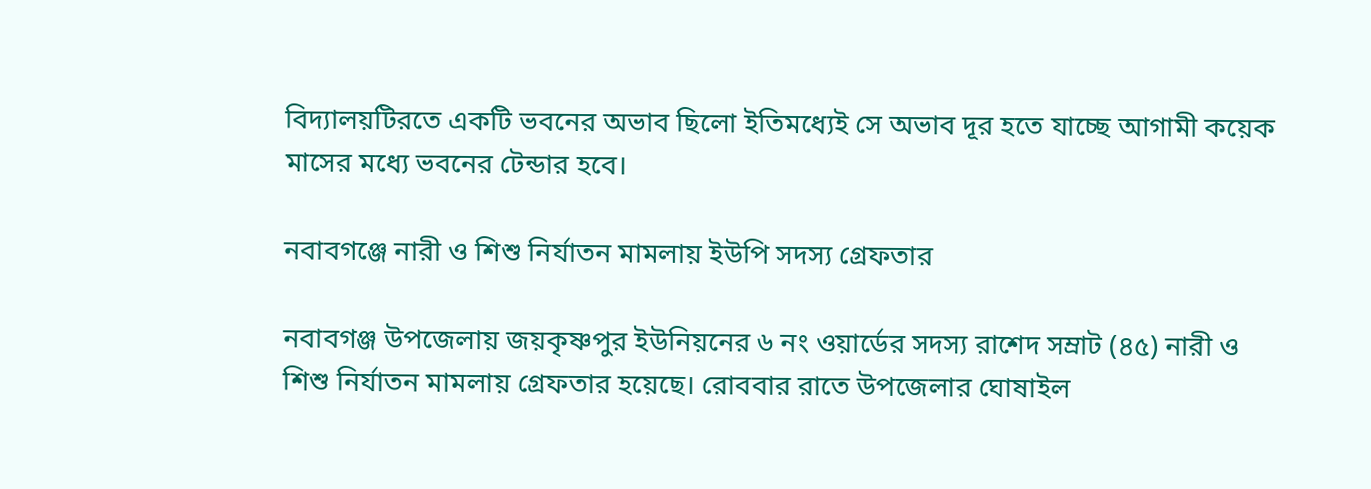বিদ্যালয়টিরতে একটি ভবনের অভাব ছিলো ইতিমধ্যেই সে অভাব দূর হতে যাচ্ছে আগামী কয়েক মাসের মধ্যে ভবনের টেন্ডার হবে।

নবাবগঞ্জে নারী ও শিশু নির্যাতন মামলায় ইউপি সদস্য গ্রেফতার

নবাবগঞ্জ উপজেলায় জয়কৃষ্ণপুর ইউনিয়নের ৬ নং ওয়ার্ডের সদস্য রাশেদ সম্রাট (৪৫) নারী ও শিশু নির্যাতন মামলায় গ্রেফতার হয়েছে। রোববার রাতে উপজেলার ঘোষাইল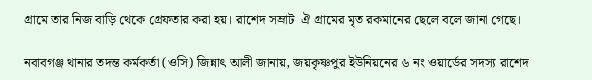গ্রামে তার নিজ বাড়ি থেকে গ্রেফতার করা হয়। রাশেদ সম্রাট  ঐ গ্রামের মৃত রকমানের ছেলে বলে জানা গেছে।

নবাবগঞ্জ থানার তদন্ত কর্মকর্তা (ওসি) জিন্নাৎ আলী জানায়, জয়কৃষ্ণপুর ইউনিয়নের ৬ নং ওয়ার্ডের সদস্য রাশেদ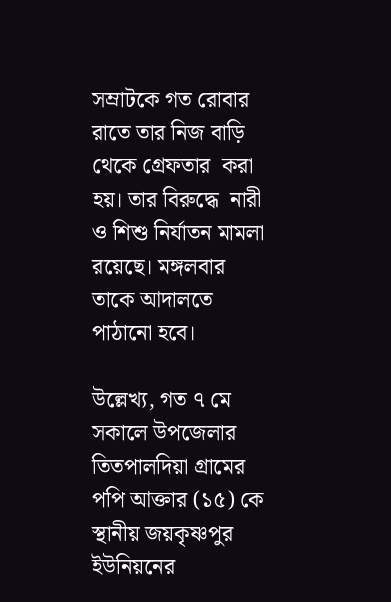সম্রাটকে গত রোবার রাতে তার নিজ বাড়ি থেকে গ্রেফতার  করা হয়। তার বিরুদ্ধে  নারী ও শিশু নির্যাতন মামলা রয়েছে। মঙ্গলবার তাকে আদালতে পাঠানো হবে।

উল্লেখ্য, গত ৭ মে সকালে উপজেলার তিতপালদিয়া গ্রামের পপি আক্তার (১৫) কে স্থানীয় জয়কৃষ্ণপুর ইউনিয়নের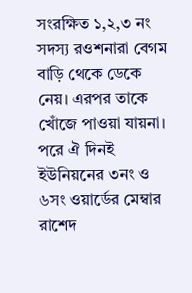সংরক্ষিত ১,২,৩ নং সদস্য রওশনারা বেগম বাড়ি থেকে ডেকে নেয়। এরপর তাকে খোঁজে পাওয়া যায়না। পরে ঐ দিনই  ইউনিয়নের ৩নং ও ৬সং ওয়ার্ডের মেম্বার  রাশেদ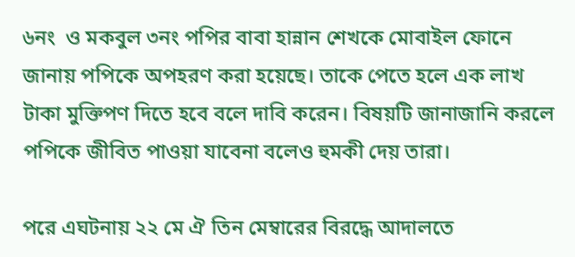৬নং  ও মকবুল ৩নং পপির বাবা হান্নান শেখকে মোবাইল ফোনে জানায় পপিকে অপহরণ করা হয়েছে। তাকে পেতে হলে এক লাখ টাকা মুক্তিপণ দিতে হবে বলে দাবি করেন। বিষয়টি জানাজানি করলে পপিকে জীবিত পাওয়া যাবেনা বলেও হুমকী দেয় তারা।

পরে এঘটনায় ২২ মে ঐ তিন মেম্বারের বিরদ্ধে আদালতে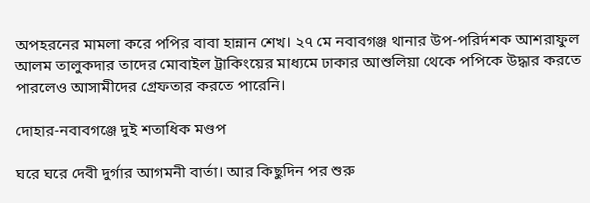অপহরনের মামলা করে পপির বাবা হান্নান শেখ। ২৭ মে নবাবগঞ্জ থানার উপ-পরির্দশক আশরাফুল আলম তালুকদার তাদের মোবাইল ট্রাকিংয়ের মাধ্যমে ঢাকার আশুলিয়া থেকে পপিকে উদ্ধার করতে পারলেও আসামীদের গ্রেফতার করতে পারেনি।

দোহার-নবাবগঞ্জে দুই শতাধিক মণ্ডপ

ঘরে ঘরে দেবী দুর্গার আগমনী বার্তা। আর কিছুদিন পর শুরু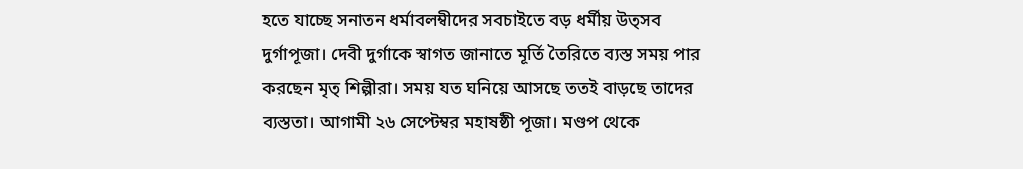হতে যাচ্ছে সনাতন ধর্মাবলম্বীদের সবচাইতে বড় ধর্মীয় উত্সব দুর্গাপূজা। দেবী দুর্গাকে স্বাগত জানাতে মূর্তি তৈরিতে ব্যস্ত সময় পার করছেন মৃত্ শিল্পীরা। সময় যত ঘনিয়ে আসছে ততই বাড়ছে তাদের ব্যস্ততা। আগামী ২৬ সেপ্টেম্বর মহাষষ্ঠী পূজা। মণ্ডপ থেকে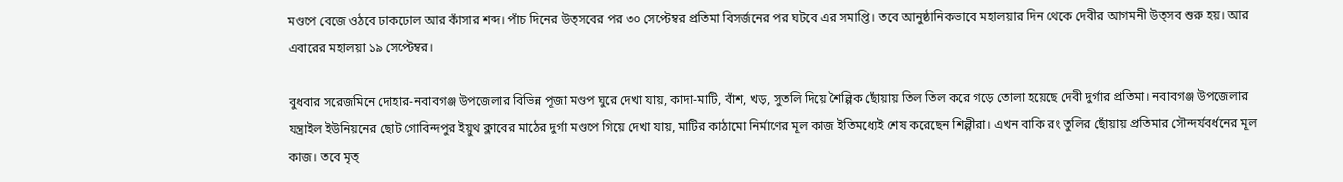মণ্ডপে বেজে ওঠবে ঢাকঢোল আর কাঁসার শব্দ। পাঁচ দিনের উত্সবের পর ৩০ সেপ্টেম্বর প্রতিমা বিসর্জনের পর ঘটবে এর সমাপ্তি। তবে আনুষ্ঠানিকভাবে মহালয়ার দিন থেকে দেবীর আগমনী উত্সব শুরু হয়। আর এবারের মহালয়া ১৯ সেপ্টেম্বর।

বুধবার সরেজমিনে দোহার-নবাবগঞ্জ উপজেলার বিভিন্ন পূজা মণ্ডপ ঘুরে দেখা যায়, কাদা-মাটি, বাঁশ, খড়, সুতলি দিয়ে শৈল্পিক ছোঁয়ায় তিল তিল করে গড়ে তোলা হয়েছে দেবী দুর্গার প্রতিমা। নবাবগঞ্জ উপজেলার যন্ত্রাইল ইউনিয়নের ছোট গোবিন্দপুর ইয়ুথ ক্লাবের মাঠের দুর্গা মণ্ডপে গিয়ে দেখা যায়, মাটির কাঠামো নির্মাণের মূল কাজ ইতিমধ্যেই শেষ করেছেন শিল্পীরা। এখন বাকি রং তুলির ছোঁয়ায় প্রতিমার সৌন্দর্যবর্ধনের মূল কাজ। তবে মৃত্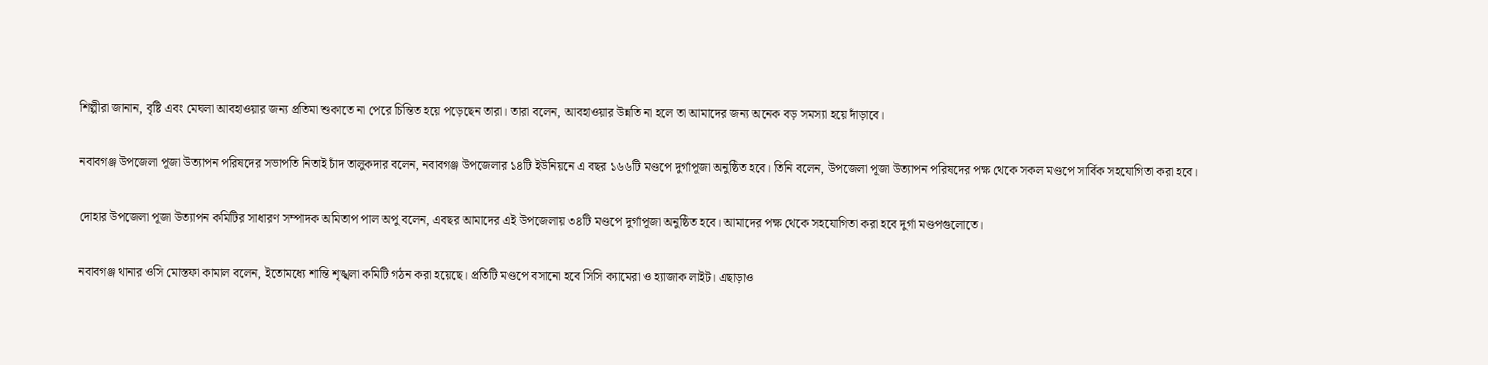শিল্পীরা জানান, বৃষ্টি এবং মেঘলা আবহাওয়ার জন্য প্রতিমা শুকাতে না পেরে চিন্তিত হয়ে পড়েছেন তারা। তারা বলেন, আবহাওয়ার উন্নতি না হলে তা আমাদের জন্য অনেক বড় সমস্যা হয়ে দাঁড়াবে।

নবাবগঞ্জ উপজেলা পূজা উত্যাপন পরিষদের সভাপতি নিতাই চাঁদ তালুকদার বলেন, নবাবগঞ্জ উপজেলার ১৪টি ইউনিয়নে এ বছর ১৬৬টি মণ্ডপে দুর্গাপূজা অনুষ্ঠিত হবে। তিনি বলেন, উপজেলা পূজা উত্যাপন পরিষদের পক্ষ থেকে সকল মণ্ডপে সার্বিক সহযোগিতা করা হবে।

দোহার উপজেলা পূজা উত্যাপন কমিটির সাধারণ সম্পাদক অমিতাপ পাল অপু বলেন, এবছর আমাদের এই উপজেলায় ৩৪টি মণ্ডপে দুর্গাপূজা অনুষ্ঠিত হবে। আমাদের পক্ষ থেকে সহযোগিতা করা হবে দুর্গা মণ্ডপগুলোতে।

নবাবগঞ্জ থানার ওসি মোস্তফা কামাল বলেন, ইতোমধ্যে শান্তি শৃঙ্খলা কমিটি গঠন করা হয়েছে। প্রতিটি মণ্ডপে বসানো হবে সিসি ক্যামেরা ও হ্যাজাক লাইট। এছাড়াও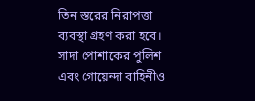তিন স্তরের নিরাপত্তা ব্যবস্থা গ্রহণ করা হবে। সাদা পোশাকের পুলিশ এবং গোয়েন্দা বাহিনীও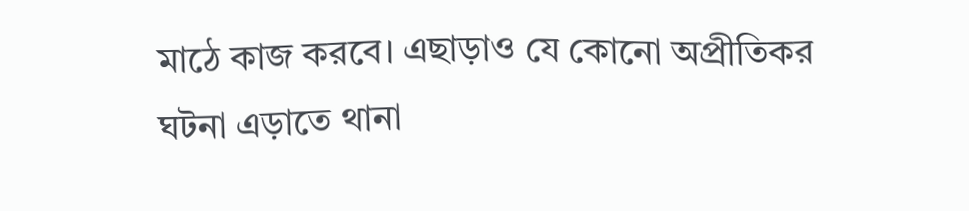মাঠে কাজ করবে। এছাড়াও যে কোনো অপ্রীতিকর ঘটনা এড়াতে থানা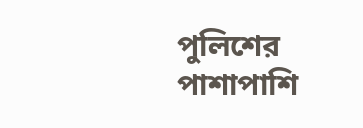পুলিশের পাশাপাশি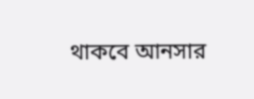থাকবে আনসার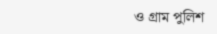ও গ্রাম পুলিশ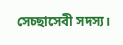সেচ্ছাসেবী সদস্য।